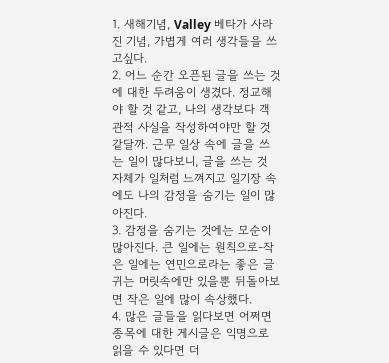1. 새해기념, Valley 베타가 사라진 기념, 가볍게 여러 생각들을 쓰고싶다.
2. 어느 순간 오픈된 글을 쓰는 것에 대한 두려움이 생겼다. 정교해야 할 것 같고, 나의 생각보다 객관적 사실을 작성하여야만 할 것 같달까. 근무 일상 속에 글을 쓰는 일이 많다보니, 글을 쓰는 것 자체가 일처럼 느껴지고 일기장 속에도 나의 감정을 숨기는 일이 많아진다.
3. 감정을 숨기는 것에는 모순이 많아진다. 큰 일에는 원칙으로-작은 일에는 연민으로라는 좋은 글귀는 머릿속에만 있을뿐 뒤돌아보면 작은 일에 많이 속상했다.
4. 많은 글들을 읽다보면 어쩌면 종목에 대한 게시글은 익명으로 읽을 수 있다면 더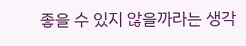좋을 수 있지 않을까라는 생각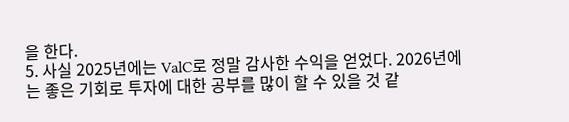을 한다.
5. 사실 2025년에는 ValC로 정말 감사한 수익을 얻었다. 2026년에는 좋은 기회로 투자에 대한 공부를 많이 할 수 있을 것 같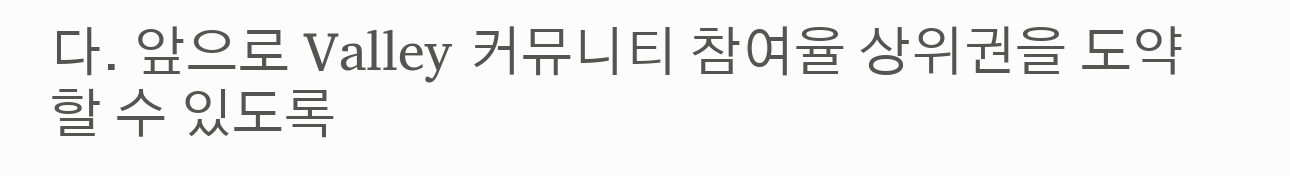다. 앞으로 Valley 커뮤니티 참여율 상위권을 도약할 수 있도록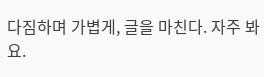다짐하며 가볍게, 글을 마친다. 자주 봐요.